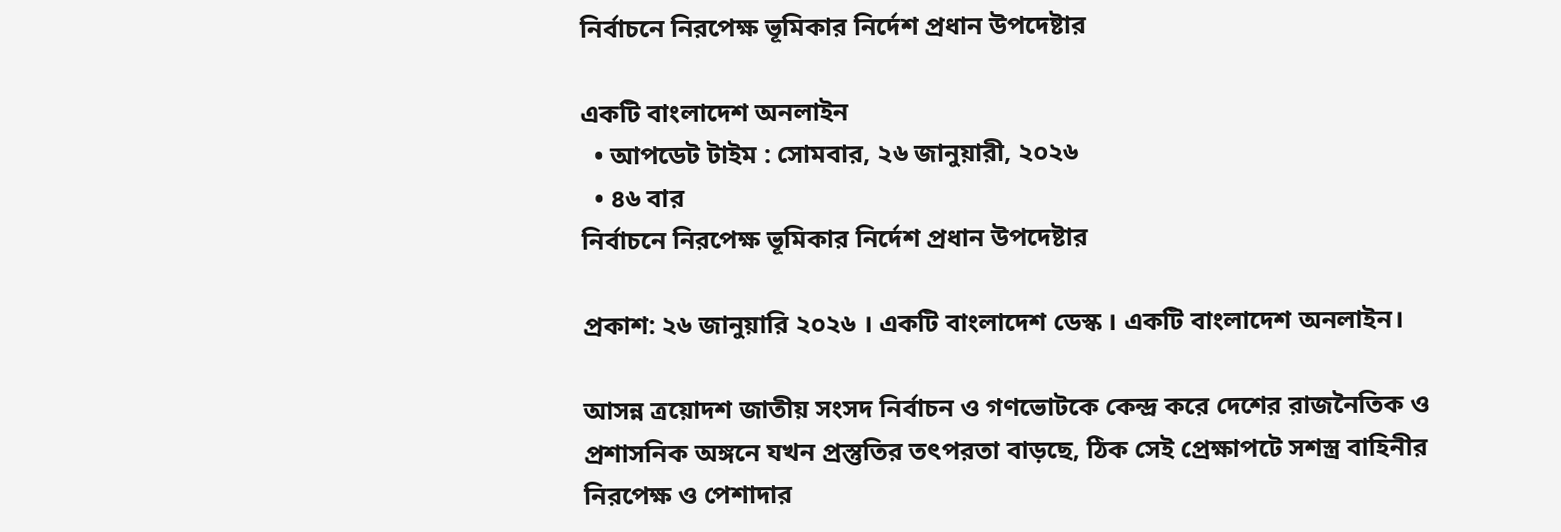নির্বাচনে নিরপেক্ষ ভূমিকার নির্দেশ প্রধান উপদেষ্টার

একটি বাংলাদেশ অনলাইন
  • আপডেট টাইম : সোমবার, ২৬ জানুয়ারী, ২০২৬
  • ৪৬ বার
নির্বাচনে নিরপেক্ষ ভূমিকার নির্দেশ প্রধান উপদেষ্টার

প্রকাশ: ২৬ জানুয়ারি ২০২৬ । একটি বাংলাদেশ ডেস্ক । একটি বাংলাদেশ অনলাইন।

আসন্ন ত্রয়োদশ জাতীয় সংসদ নির্বাচন ও গণভোটকে কেন্দ্র করে দেশের রাজনৈতিক ও প্রশাসনিক অঙ্গনে যখন প্রস্তুতির তৎপরতা বাড়ছে, ঠিক সেই প্রেক্ষাপটে সশস্ত্র বাহিনীর নিরপেক্ষ ও পেশাদার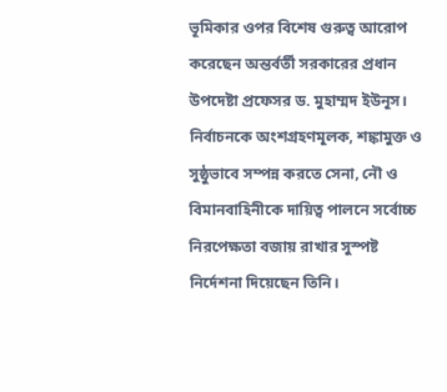ভূমিকার ওপর বিশেষ গুরুত্ব আরোপ করেছেন অন্তর্বর্তী সরকারের প্রধান উপদেষ্টা প্রফেসর ড. মুহাম্মদ ইউনূস। নির্বাচনকে অংশগ্রহণমূলক, শঙ্কামুক্ত ও সুষ্ঠুভাবে সম্পন্ন করতে সেনা, নৌ ও বিমানবাহিনীকে দায়িত্ব পালনে সর্বোচ্চ নিরপেক্ষতা বজায় রাখার সুস্পষ্ট নির্দেশনা দিয়েছেন তিনি।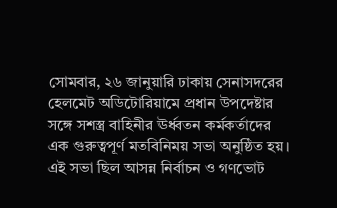সোমবার, ২৬ জানুয়ারি ঢাকায় সেনাসদরের হেলমেট অডিটোরিয়ামে প্রধান উপদেষ্টার সঙ্গে সশস্ত্র বাহিনীর ঊর্ধ্বতন কর্মকর্তাদের এক গুরুত্বপূর্ণ মতবিনিময় সভা অনুষ্ঠিত হয়। এই সভা ছিল আসন্ন নির্বাচন ও গণভোট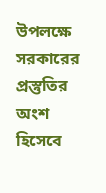উপলক্ষে সরকারের প্রস্তুতির অংশ হিসেবে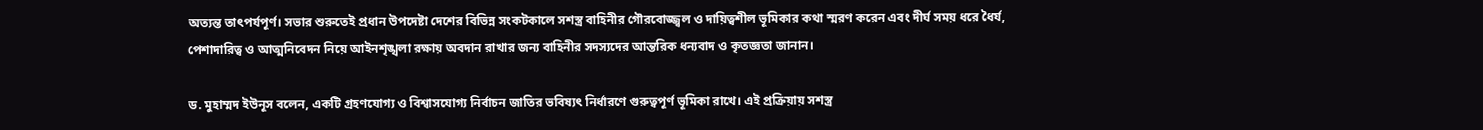অত্যন্ত তাৎপর্যপূর্ণ। সভার শুরুতেই প্রধান উপদেষ্টা দেশের বিভিন্ন সংকটকালে সশস্ত্র বাহিনীর গৌরবোজ্জ্বল ও দায়িত্বশীল ভূমিকার কথা স্মরণ করেন এবং দীর্ঘ সময় ধরে ধৈর্য, পেশাদারিত্ব ও আত্মনিবেদন নিয়ে আইনশৃঙ্খলা রক্ষায় অবদান রাখার জন্য বাহিনীর সদস্যদের আন্তরিক ধন্যবাদ ও কৃতজ্ঞতা জানান।

ড. মুহাম্মদ ইউনূস বলেন, একটি গ্রহণযোগ্য ও বিশ্বাসযোগ্য নির্বাচন জাতির ভবিষ্যৎ নির্ধারণে গুরুত্বপূর্ণ ভূমিকা রাখে। এই প্রক্রিয়ায় সশস্ত্র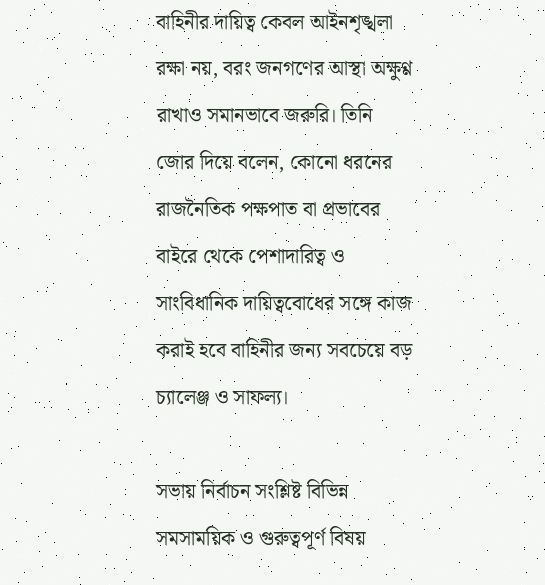বাহিনীর দায়িত্ব কেবল আইনশৃঙ্খলা রক্ষা নয়, বরং জনগণের আস্থা অক্ষুণ্ণ রাখাও সমানভাবে জরুরি। তিনি জোর দিয়ে বলেন, কোনো ধরনের রাজনৈতিক পক্ষপাত বা প্রভাবের বাইরে থেকে পেশাদারিত্ব ও সাংবিধানিক দায়িত্ববোধের সঙ্গে কাজ করাই হবে বাহিনীর জন্য সবচেয়ে বড় চ্যালেঞ্জ ও সাফল্য।

সভায় নির্বাচন সংশ্লিষ্ট বিভিন্ন সমসাময়িক ও গুরুত্বপূর্ণ বিষয়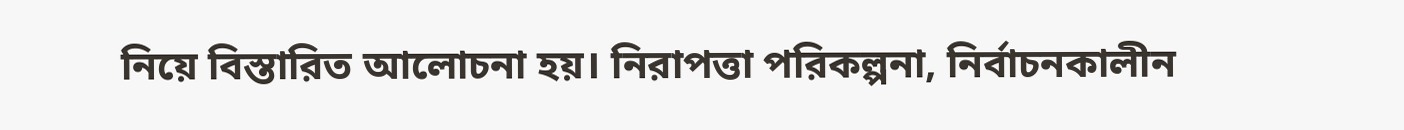নিয়ে বিস্তারিত আলোচনা হয়। নিরাপত্তা পরিকল্পনা, নির্বাচনকালীন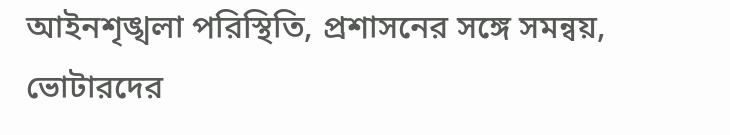আইনশৃঙ্খলা পরিস্থিতি, প্রশাসনের সঙ্গে সমন্বয়, ভোটারদের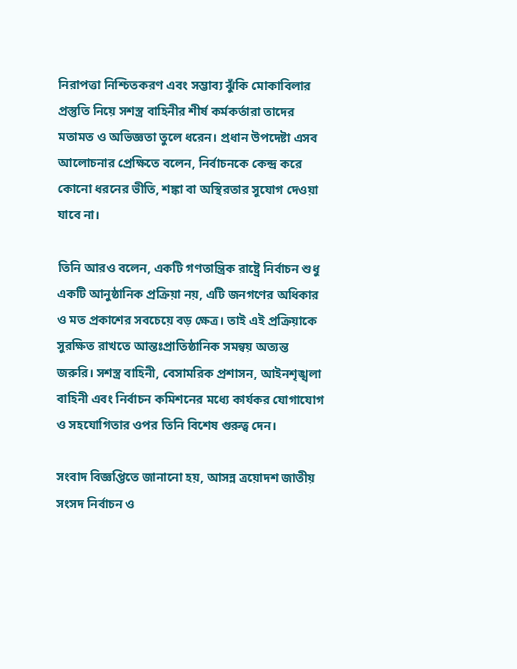নিরাপত্তা নিশ্চিতকরণ এবং সম্ভাব্য ঝুঁকি মোকাবিলার প্রস্তুতি নিয়ে সশস্ত্র বাহিনীর শীর্ষ কর্মকর্তারা তাদের মতামত ও অভিজ্ঞতা তুলে ধরেন। প্রধান উপদেষ্টা এসব আলোচনার প্রেক্ষিতে বলেন, নির্বাচনকে কেন্দ্র করে কোনো ধরনের ভীতি, শঙ্কা বা অস্থিরতার সুযোগ দেওয়া যাবে না।

তিনি আরও বলেন, একটি গণতান্ত্রিক রাষ্ট্রে নির্বাচন শুধু একটি আনুষ্ঠানিক প্রক্রিয়া নয়, এটি জনগণের অধিকার ও মত প্রকাশের সবচেয়ে বড় ক্ষেত্র। তাই এই প্রক্রিয়াকে সুরক্ষিত রাখতে আন্তঃপ্রাতিষ্ঠানিক সমন্বয় অত্যন্ত জরুরি। সশস্ত্র বাহিনী, বেসামরিক প্রশাসন, আইনশৃঙ্খলা বাহিনী এবং নির্বাচন কমিশনের মধ্যে কার্যকর যোগাযোগ ও সহযোগিতার ওপর তিনি বিশেষ গুরুত্ব দেন।

সংবাদ বিজ্ঞপ্তিতে জানানো হয়, আসন্ন ত্রয়োদশ জাতীয় সংসদ নির্বাচন ও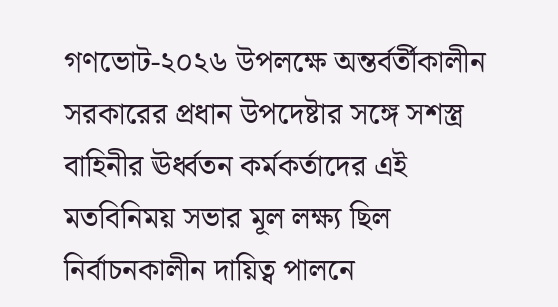গণভোট-২০২৬ উপলক্ষে অন্তর্বর্তীকালীন সরকারের প্রধান উপদেষ্টার সঙ্গে সশস্ত্র বাহিনীর ঊর্ধ্বতন কর্মকর্তাদের এই মতবিনিময় সভার মূল লক্ষ্য ছিল নির্বাচনকালীন দায়িত্ব পালনে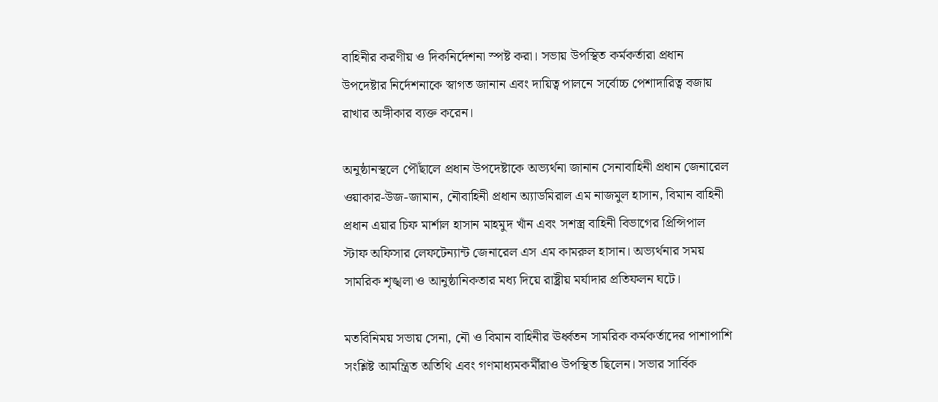বাহিনীর করণীয় ও দিকনির্দেশনা স্পষ্ট করা। সভায় উপস্থিত কর্মকর্তারা প্রধান উপদেষ্টার নির্দেশনাকে স্বাগত জানান এবং দায়িত্ব পালনে সর্বোচ্চ পেশাদারিত্ব বজায় রাখার অঙ্গীকার ব্যক্ত করেন।

অনুষ্ঠানস্থলে পৌঁছালে প্রধান উপদেষ্টাকে অভ্যর্থনা জানান সেনাবাহিনী প্রধান জেনারেল ওয়াকার-উজ-জামান, নৌবাহিনী প্রধান অ্যাডমিরাল এম নাজমুল হাসান, বিমান বাহিনী প্রধান এয়ার চিফ মার্শাল হাসান মাহমুদ খাঁন এবং সশস্ত্র বাহিনী বিভাগের প্রিন্সিপাল স্টাফ অফিসার লেফটেন্যান্ট জেনারেল এস এম কামরুল হাসান। অভ্যর্থনার সময় সামরিক শৃঙ্খলা ও আনুষ্ঠানিকতার মধ্য দিয়ে রাষ্ট্রীয় মর্যাদার প্রতিফলন ঘটে।

মতবিনিময় সভায় সেনা, নৌ ও বিমান বাহিনীর ঊর্ধ্বতন সামরিক কর্মকর্তাদের পাশাপাশি সংশ্লিষ্ট আমন্ত্রিত অতিথি এবং গণমাধ্যমকর্মীরাও উপস্থিত ছিলেন। সভার সার্বিক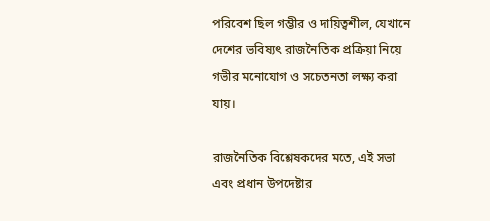পরিবেশ ছিল গম্ভীর ও দায়িত্বশীল, যেখানে দেশের ভবিষ্যৎ রাজনৈতিক প্রক্রিয়া নিয়ে গভীর মনোযোগ ও সচেতনতা লক্ষ্য করা যায়।

রাজনৈতিক বিশ্লেষকদের মতে, এই সভা এবং প্রধান উপদেষ্টার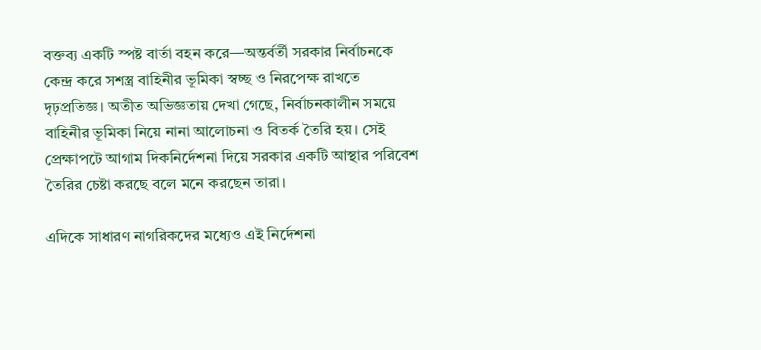বক্তব্য একটি স্পষ্ট বার্তা বহন করে—অন্তর্বর্তী সরকার নির্বাচনকে কেন্দ্র করে সশস্ত্র বাহিনীর ভূমিকা স্বচ্ছ ও নিরপেক্ষ রাখতে দৃঢ়প্রতিজ্ঞ। অতীত অভিজ্ঞতায় দেখা গেছে, নির্বাচনকালীন সময়ে বাহিনীর ভূমিকা নিয়ে নানা আলোচনা ও বিতর্ক তৈরি হয়। সেই প্রেক্ষাপটে আগাম দিকনির্দেশনা দিয়ে সরকার একটি আস্থার পরিবেশ তৈরির চেষ্টা করছে বলে মনে করছেন তারা।

এদিকে সাধারণ নাগরিকদের মধ্যেও এই নির্দেশনা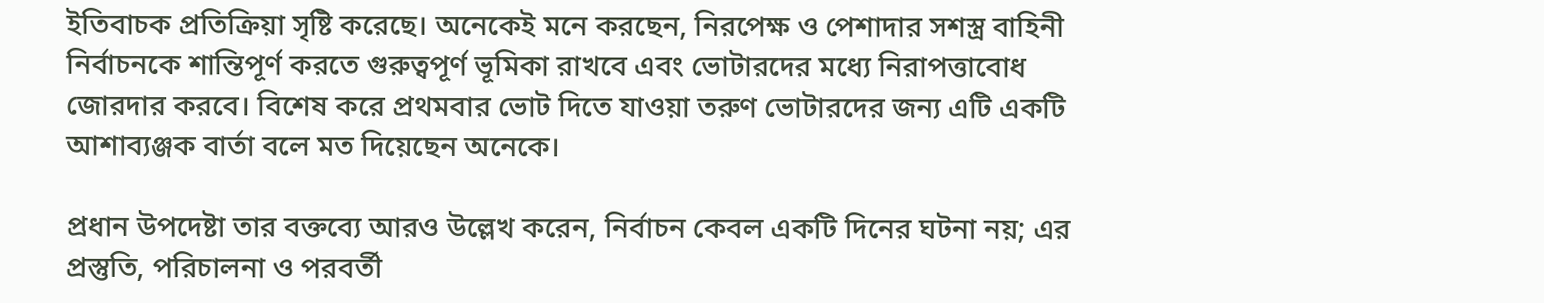ইতিবাচক প্রতিক্রিয়া সৃষ্টি করেছে। অনেকেই মনে করছেন, নিরপেক্ষ ও পেশাদার সশস্ত্র বাহিনী নির্বাচনকে শান্তিপূর্ণ করতে গুরুত্বপূর্ণ ভূমিকা রাখবে এবং ভোটারদের মধ্যে নিরাপত্তাবোধ জোরদার করবে। বিশেষ করে প্রথমবার ভোট দিতে যাওয়া তরুণ ভোটারদের জন্য এটি একটি আশাব্যঞ্জক বার্তা বলে মত দিয়েছেন অনেকে।

প্রধান উপদেষ্টা তার বক্তব্যে আরও উল্লেখ করেন, নির্বাচন কেবল একটি দিনের ঘটনা নয়; এর প্রস্তুতি, পরিচালনা ও পরবর্তী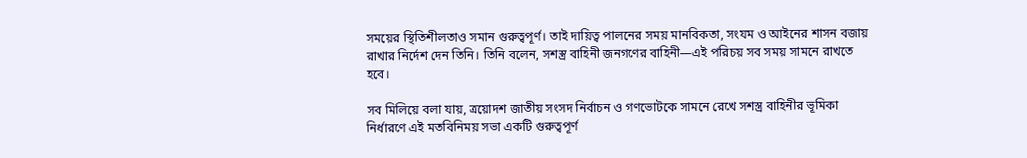সময়ের স্থিতিশীলতাও সমান গুরুত্বপূর্ণ। তাই দায়িত্ব পালনের সময় মানবিকতা, সংযম ও আইনের শাসন বজায় রাখার নির্দেশ দেন তিনি। তিনি বলেন, সশস্ত্র বাহিনী জনগণের বাহিনী—এই পরিচয় সব সময় সামনে রাখতে হবে।

সব মিলিয়ে বলা যায়, ত্রয়োদশ জাতীয় সংসদ নির্বাচন ও গণভোটকে সামনে রেখে সশস্ত্র বাহিনীর ভূমিকা নির্ধারণে এই মতবিনিময় সভা একটি গুরুত্বপূর্ণ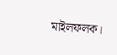মাইলফলক।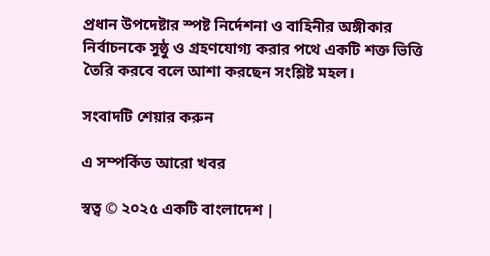প্রধান উপদেষ্টার স্পষ্ট নির্দেশনা ও বাহিনীর অঙ্গীকার নির্বাচনকে সুষ্ঠু ও গ্রহণযোগ্য করার পথে একটি শক্ত ভিত্তি তৈরি করবে বলে আশা করছেন সংশ্লিষ্ট মহল।

সংবাদটি শেয়ার করুন

এ সম্পর্কিত আরো খবর

স্বত্ব © ২০২৫ একটি বাংলাদেশ |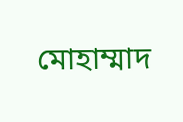মোহাম্মাদ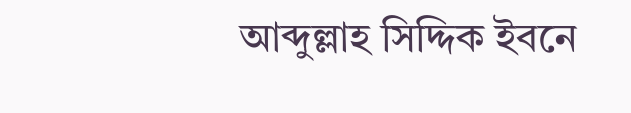আব্দুল্লাহ সিদ্দিক ইবনে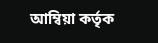আম্বিয়া কর্তৃক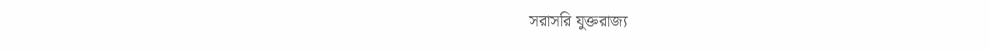সরাসরি যুক্তরাজ্য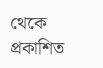থেকে প্রকাশিত